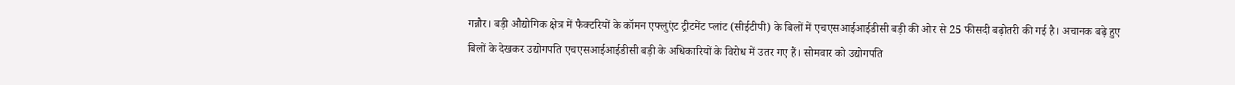गन्नौर। बड़ी औद्योगिक क्षेत्र में फैक्टरियों के कॉमन एफ्लुएंट ट्रीटमेंट प्लांट (सीईटीपी) के बिलों में एचएसआईआईडीसी बड़ी की ओर से 25 फीसदी बढ़ोतरी की गई है। अचानक बढ़े हुए बिलों के देखकर उद्योगपति एचएसआईआईडीसी बड़ी के अधिकारियों के विरोध में उतर गए हैं। सोमवार को उद्योगपति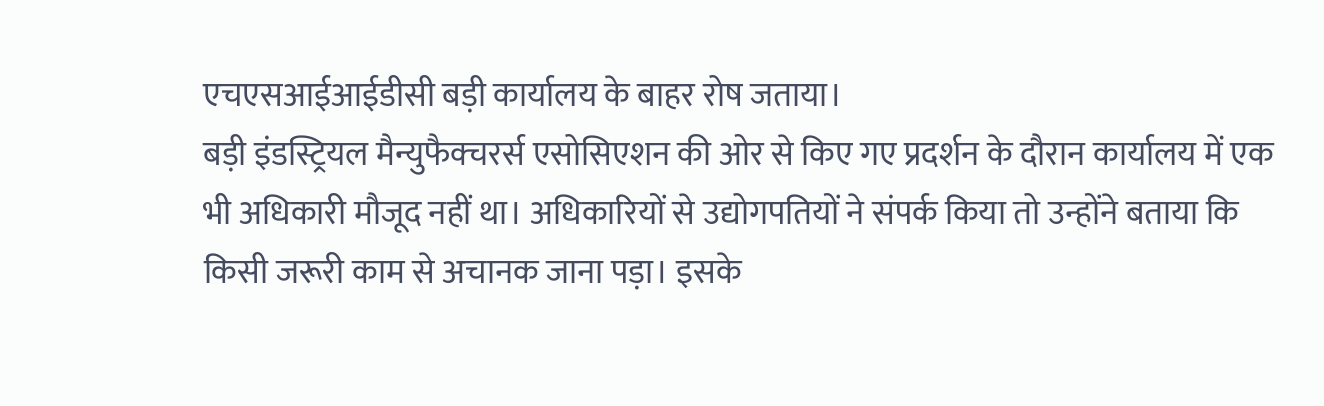एचएसआईआईडीसी बड़ी कार्यालय के बाहर रोष जताया।
बड़ी इंडस्ट्रियल मैन्युफैक्चरर्स एसोसिएशन की ओर से किए गए प्रदर्शन के दौरान कार्यालय में एक भी अधिकारी मौजूद नहीं था। अधिकारियों से उद्योगपतियों ने संपर्क किया तो उन्होंने बताया कि किसी जरूरी काम से अचानक जाना पड़ा। इसके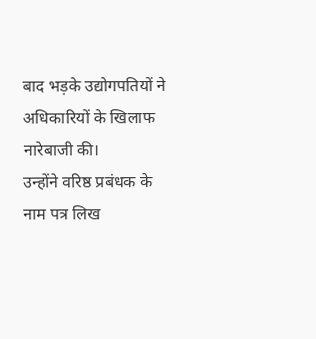बाद भड़के उद्योगपतियों ने अधिकारियों के खिलाफ नारेबाजी की।
उन्होंने वरिष्ठ प्रबंधक के नाम पत्र लिख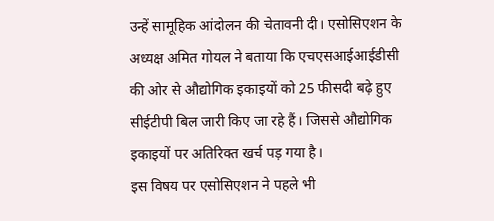उन्हें सामूहिक आंदोलन की चेतावनी दी। एसोसिएशन के अध्यक्ष अमित गोयल ने बताया कि एचएसआईआईडीसी की ओर से औद्योगिक इकाइयों को 25 फीसदी बढ़े हुए सीईटीपी बिल जारी किए जा रहे हैं। जिससे औद्योगिक इकाइयों पर अतिरिक्त खर्च पड़ गया है।
इस विषय पर एसोसिएशन ने पहले भी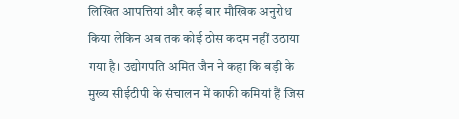लिखित आपत्तियां और कई बार मौखिक अनुरोध किया लेकिन अब तक कोई ठोस कदम नहीं उठाया गया है। उद्योगपति अमित जैन ने कहा कि बड़ी के मुख्य सीईटीपी के संचालन में काफी कमियां हैं जिस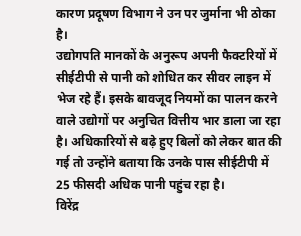कारण प्रदूषण विभाग ने उन पर जुर्माना भी ठोका है।
उद्योगपति मानकों के अनुरूप अपनी फैक्टरियों में सीईटीपी से पानी को शोधित कर सीवर लाइन में भेज रहे हैं। इसके बावजूद नियमों का पालन करने वाले उद्योगों पर अनुचित वित्तीय भार डाला जा रहा है। अधिकारियों से बढ़े हुए बिलों को लेकर बात की गई तो उन्होंने बताया कि उनके पास सीईटीपी में 25 फीसदी अधिक पानी पहुंच रहा है।
विरेंद्र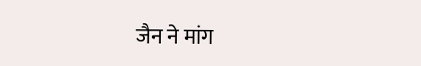जैन ने मांग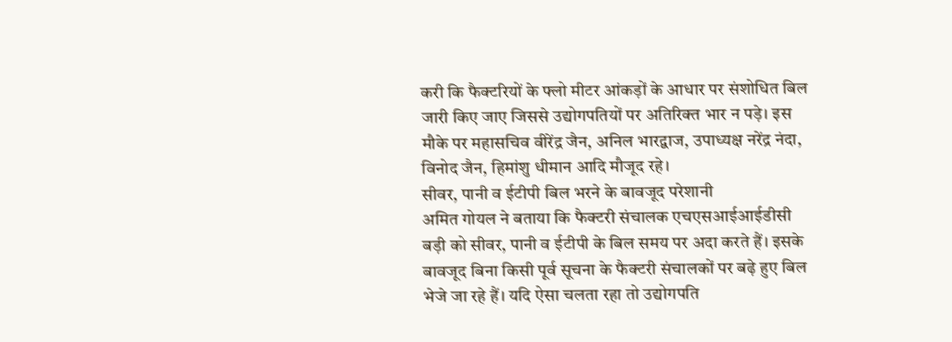करी कि फैक्टरियों के फ्लो मीटर आंकड़ों के आधार पर संशोधित बिल जारी किए जाए जिससे उद्योगपतियों पर अतिरिक्त भार न पड़े। इस मौके पर महासचिव वीरेंद्र जैन, अनिल भारद्वाज, उपाध्यक्ष नरेंद्र नंदा, विनोद जैन, हिमांशु धीमान आदि मौजूद रहे।
सीवर, पानी व ईटीपी बिल भरने के बावजूद परेशानी
अमित गोयल ने बताया कि फैक्टरी संचालक एचएसआईआईडीसी बड़ी को सीवर, पानी व ईटीपी के बिल समय पर अदा करते हैं। इसके बावजूद बिना किसी पूर्व सूचना के फैक्टरी संचालकों पर बढ़े हुए बिल भेजे जा रहे हैं। यदि ऐसा चलता रहा तो उद्योगपति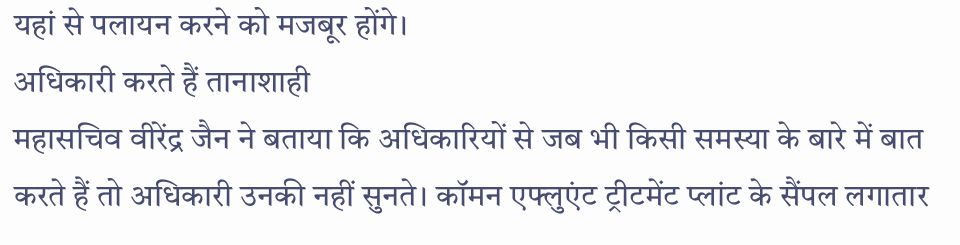यहां से पलायन करने को मजबूर होंगे।
अधिकारी करते हैं तानाशाही
महासचिव वीरेंद्र जैन ने बताया कि अधिकारियों से जब भी किसी समस्या के बारे में बात करते हैं तो अधिकारी उनकी नहीं सुनते। कॉमन एफ्लुएंट ट्रीटमेंट प्लांट के सैंपल लगातार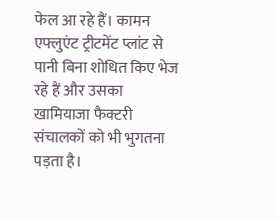फेल आ रहे हैं। कामन एफ्लुएंट ट्रीटमेंट प्लांट से पानी बिना शोधित किए भेज रहे हैं और उसका खामियाजा फैक्टरी संचालकों को भी भुगतना पड़ता है।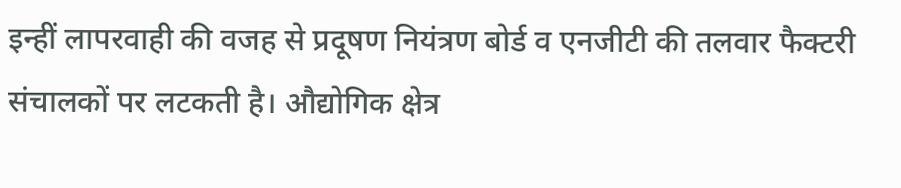इन्हीं लापरवाही की वजह से प्रदूषण नियंत्रण बोर्ड व एनजीटी की तलवार फैक्टरी संचालकों पर लटकती है। औद्योगिक क्षेत्र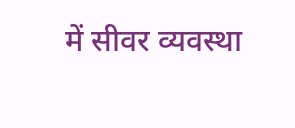में सीवर व्यवस्था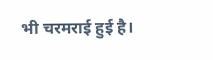भी चरमराई हुई है।